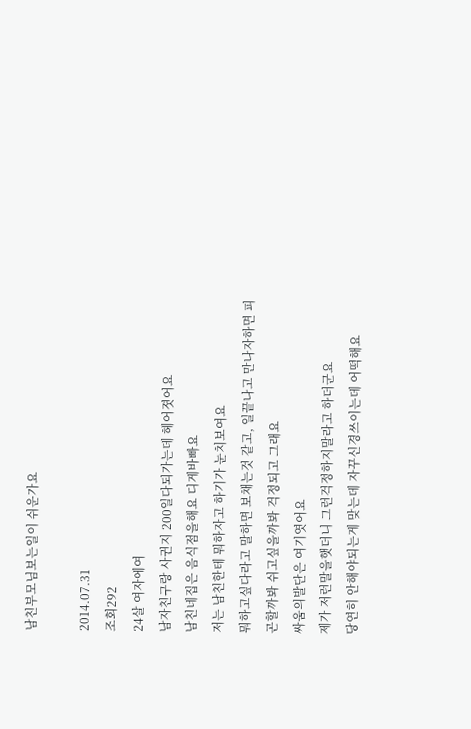남친부모님보는일이 쉬운가요

2014.07.31
조회292
24살 여자에여
남자친구랑 사귄지 200일다되가는데 헤어졋어요
남친네집은 음식점을해요 디게바빠요
저는 남친한테 뭐하자고 하기가 눈치보여요
뭐하고싶다라고 말하면 보채는것 같고, 일끝나고 만나자하면 피곤할까봐 쉬고싶을까봐 걱정되고 그래요
싸움의발단은 여기엿어요
제가 저런말을햇더니 그런걱정하지말라고 하더군요
당연히 안해야되는게 맞는데 자꾸신경쓰이는데 어떡해요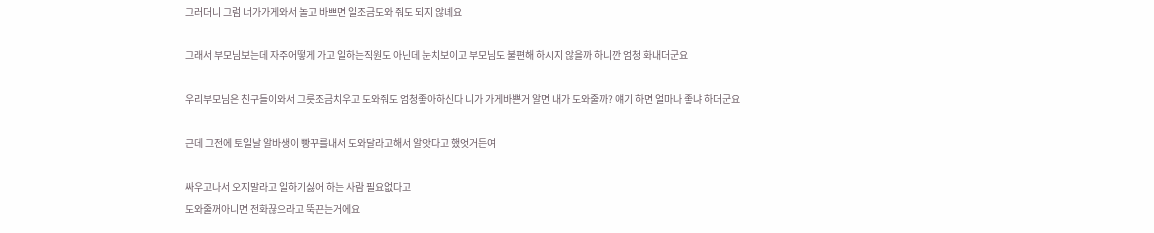그러더니 그럼 너가가게와서 놀고 바쁘면 일조금도와 줘도 되지 않녜요

그래서 부모님보는데 자주어떻게 가고 일하는직원도 아닌데 눈치보이고 부모님도 불편해 하시지 않을까 하니깐 엄청 화내더군요

우리부모님은 친구들이와서 그릇조금치우고 도와줘도 엄청좋아하신다 니가 가게바쁜거 알면 내가 도와줄까? 얘기 하면 얼마나 좋냐 하더군요

근데 그전에 토일날 알바생이 빵꾸를내서 도와달라고해서 알앗다고 했엇거든여

싸우고나서 오지말라고 일하기싫어 하는 사람 필요없다고
도와줄꺼아니면 전화끊으라고 뚝끈는거에요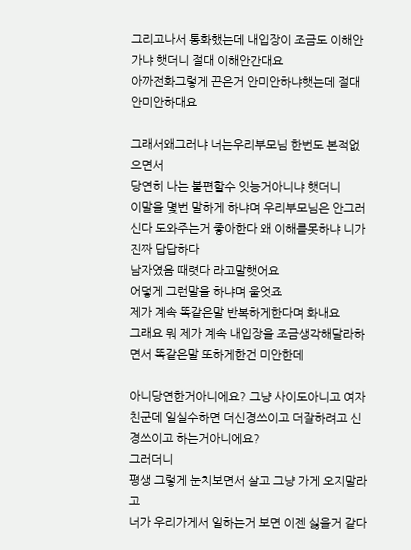그리고나서 통화했는데 내입장이 조금도 이해안가냐 햇더니 절대 이해안간대요
아까전화그렇게 끈은거 안미안하냐햇는데 절대 안미안하대요

그래서왜그러냐 너는우리부모님 한번도 본적없으면서
당연히 나는 불편할수 잇능거아니냐 햇더니
이말을 몇번 말하게 하냐며 우리부모님은 안그러신다 도와주는거 좋아한다 왜 이해를못하냐 니가 진짜 답답하다
남자였음 때렷다 라고말햇어요
어덯게 그런말을 하냐며 울엇죠
제가 계속 똑같은말 반복하게한다며 화내요
그래요 뭐 제가 계속 내입장을 조금생각해달라하면서 똑같은말 또하게한건 미안한데

아니당연한거아니에요? 그냥 사이도아니고 여자친군데 일실수하면 더신경쓰이고 더잘하려고 신경쓰이고 하는거아니에요?
그러더니
평생 그렇게 눈치보면서 살고 그냥 가게 오지말라고
너가 우리가게서 일하는거 보면 이젠 싫을거 같다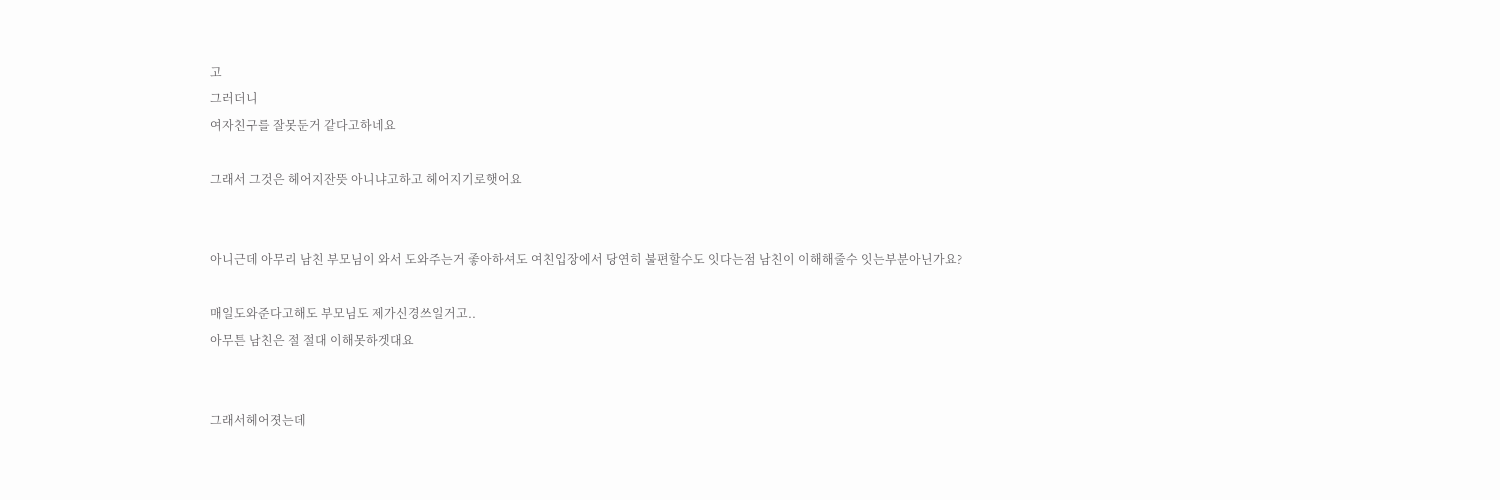고
그러더니
여자친구를 잘못둔거 같다고하네요

그래서 그것은 헤어지잔뜻 아니냐고하고 헤어지기로햇어요


아니근데 아무리 남친 부모님이 와서 도와주는거 좋아하셔도 여친입장에서 당연히 불편할수도 잇다는점 남친이 이해해줄수 잇는부분아닌가요?

매일도와준다고해도 부모님도 제가신경쓰일거고..
아무튼 남친은 절 절대 이해못하겟대요


그래서헤어졋는데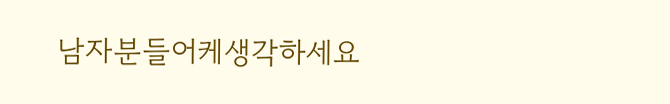남자분들어케생각하세요